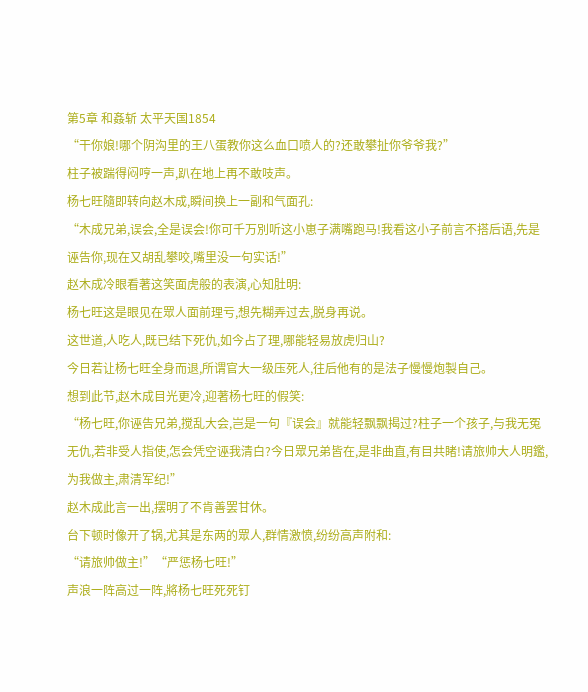第5章 和姦斩 太平天国1854
“干你娘!哪个阴沟里的王八蛋教你这么血口喷人的?还敢攀扯你爷爷我?”
柱子被踹得闷哼一声,趴在地上再不敢吱声。
杨七旺隨即转向赵木成,瞬间换上一副和气面孔:
“木成兄弟,误会,全是误会!你可千万別听这小崽子满嘴跑马!我看这小子前言不搭后语,先是诬告你,现在又胡乱攀咬,嘴里没一句实话!”
赵木成冷眼看著这笑面虎般的表演,心知肚明:
杨七旺这是眼见在眾人面前理亏,想先糊弄过去,脱身再说。
这世道,人吃人,既已结下死仇,如今占了理,哪能轻易放虎归山?
今日若让杨七旺全身而退,所谓官大一级压死人,往后他有的是法子慢慢炮製自己。
想到此节,赵木成目光更冷,迎著杨七旺的假笑:
“杨七旺,你诬告兄弟,搅乱大会,岂是一句『误会』就能轻飘飘揭过?柱子一个孩子,与我无冤无仇,若非受人指使,怎会凭空诬我清白?今日眾兄弟皆在,是非曲直,有目共睹!请旅帅大人明鑑,为我做主,肃清军纪!”
赵木成此言一出,摆明了不肯善罢甘休。
台下顿时像开了锅,尤其是东两的眾人,群情激愤,纷纷高声附和:
“请旅帅做主!”“严惩杨七旺!”
声浪一阵高过一阵,將杨七旺死死钉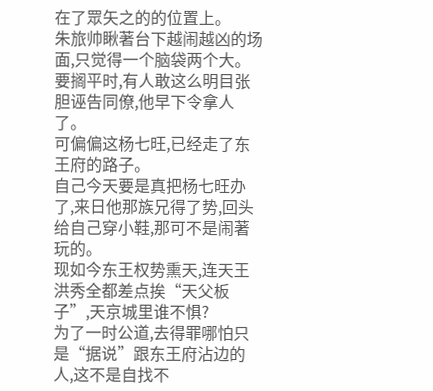在了眾矢之的的位置上。
朱旅帅瞅著台下越闹越凶的场面,只觉得一个脑袋两个大。
要搁平时,有人敢这么明目张胆诬告同僚,他早下令拿人了。
可偏偏这杨七旺,已经走了东王府的路子。
自己今天要是真把杨七旺办了,来日他那族兄得了势,回头给自己穿小鞋,那可不是闹著玩的。
现如今东王权势熏天,连天王洪秀全都差点挨“天父板子”,天京城里谁不惧?
为了一时公道,去得罪哪怕只是“据说”跟东王府沾边的人,这不是自找不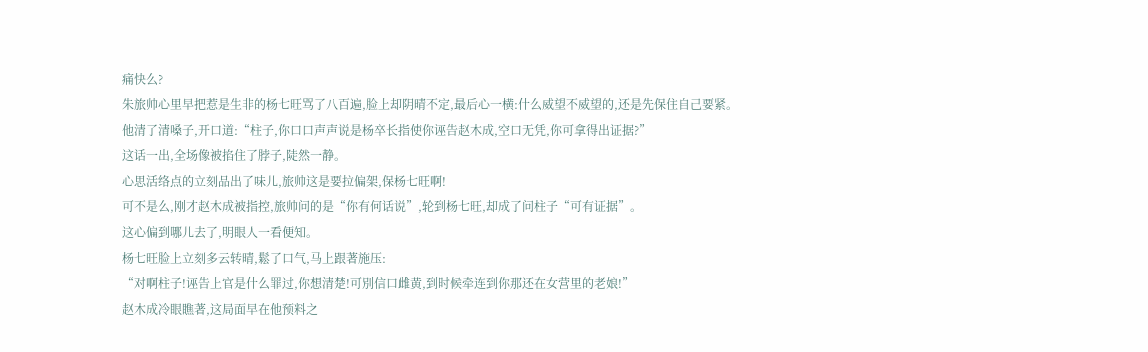痛快么?
朱旅帅心里早把惹是生非的杨七旺骂了八百遍,脸上却阴晴不定,最后心一横:什么威望不威望的,还是先保住自己要紧。
他清了清嗓子,开口道:“柱子,你口口声声说是杨卒长指使你诬告赵木成,空口无凭,你可拿得出证据?”
这话一出,全场像被掐住了脖子,陡然一静。
心思活络点的立刻品出了味儿,旅帅这是要拉偏架,保杨七旺啊!
可不是么,刚才赵木成被指控,旅帅问的是“你有何话说”,轮到杨七旺,却成了问柱子“可有证据”。
这心偏到哪儿去了,明眼人一看便知。
杨七旺脸上立刻多云转晴,鬆了口气,马上跟著施压:
“对啊柱子!诬告上官是什么罪过,你想清楚!可別信口雌黄,到时候牵连到你那还在女营里的老娘!”
赵木成冷眼瞧著,这局面早在他预料之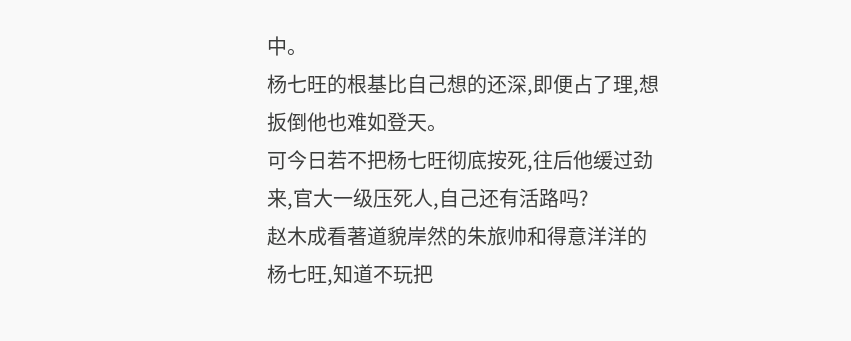中。
杨七旺的根基比自己想的还深,即便占了理,想扳倒他也难如登天。
可今日若不把杨七旺彻底按死,往后他缓过劲来,官大一级压死人,自己还有活路吗?
赵木成看著道貌岸然的朱旅帅和得意洋洋的杨七旺,知道不玩把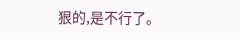狠的,是不行了。